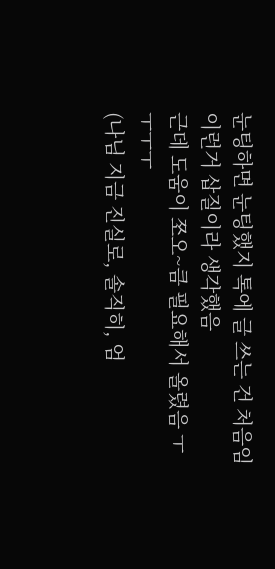눈팅하면 눈팅했지 톡에 글 쓰는 건 처음임
이런거 삽질이라 생각했음
근데 도움이 쪼오~큼 필요해서 올렸음 ㅜㅜㅜㅜ
(나님 지금 진실로, 솔직히, 엄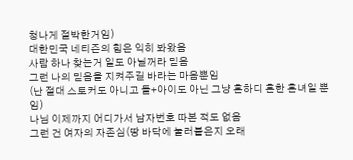청나게 절박한거임)
대한민국 네티즌의 힘은 익히 봐왔음
사람 하나 찾는거 일도 아닐꺼라 믿음
그런 나의 믿음을 지켜주길 바라는 마음뿐임
(난 절대 스토커도 아니고 돌+아이도 아닌 그냥 흔하디 흔한 흔녀일 뿐임)
나님 이제까지 어디가서 남자번호 따본 적도 없음
그런 건 여자의 자존심(땅 바닥에 눌러붙은지 오래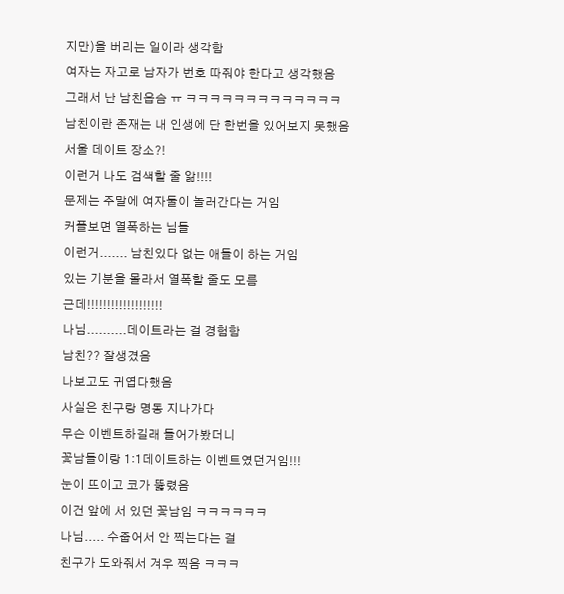지만)을 버리는 일이라 생각함
여자는 자고로 남자가 번호 따줘야 한다고 생각했음
그래서 난 남친읍슴 ㅠ ㅋㅋㅋㅋㅋㅋㅋㅋㅋㅋㅋㅋㅋ
남친이란 존재는 내 인생에 단 한번을 있어보지 못했음
서울 데이트 장소?!
이런거 나도 검색할 줄 앎!!!!
문제는 주말에 여자둘이 놀러간다는 거임
커플보면 열폭하는 님들
이런거....... 남친있다 없는 애들이 하는 거임
있는 기분을 몰라서 열폭할 줄도 모름
근데!!!!!!!!!!!!!!!!!!!
나님..........데이트라는 걸 경험함
남친?? 잘생겼음
나보고도 귀엽다했음
사실은 친구랑 명동 지나가다
무슨 이벤트하길래 들어가봤더니
꽃남들이랑 1:1데이트하는 이벤트였던거임!!!
눈이 뜨이고 코가 뚫렸음
이건 앞에 서 있던 꽃남임 ㅋㅋㅋㅋㅋㅋ
나님..... 수줍어서 안 찍는다는 걸
친구가 도와줘서 겨우 찍음 ㅋㅋㅋ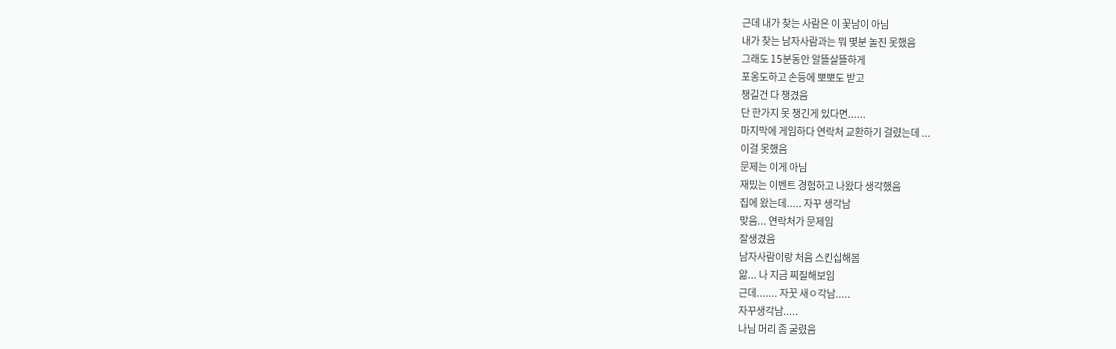근데 내가 찾는 사람은 이 꽃남이 아님
내가 찾는 남자사람과는 뭐 몇분 놀진 못했음
그래도 15분동안 알뜰살뜰하게
포옹도하고 손등에 뽀뽀도 받고
챙길건 다 챙겼음
단 한가지 못 챙긴게 있다면......
마지막에 게임하다 연락처 교환하기 걸렸는데 ...
이걸 못했음
문제는 이게 아님
재밌는 이벤트 경험하고 나왔다 생각했음
집에 왔는데..... 자꾸 생각남
맞음... 연락처가 문제임
잘생겼음
남자사람이랑 처음 스킨십해봄
앎... 나 지금 찌질해보임
근데....... 자꿋 새ㅇ각남.....
자꾸생각남.....
나님 머리 좀 굴렸음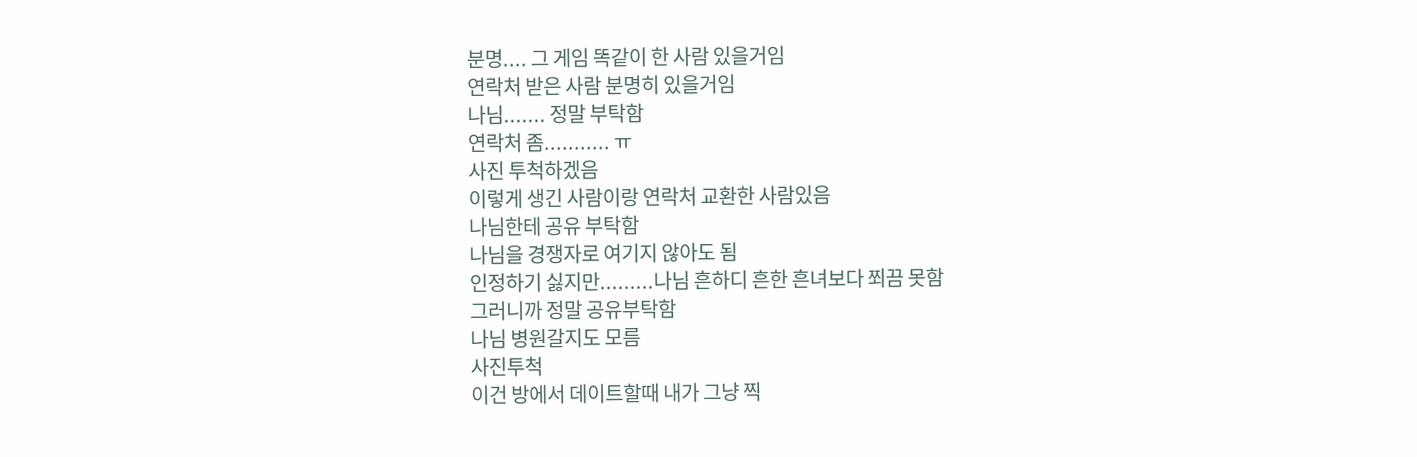분명.... 그 게임 똑같이 한 사람 있을거임
연락처 받은 사람 분명히 있을거임
나님....... 정말 부탁함
연락처 좀........... ㅠ
사진 투척하겠음
이렇게 생긴 사람이랑 연락처 교환한 사람있음
나님한테 공유 부탁함
나님을 경쟁자로 여기지 않아도 됨
인정하기 싫지만.........나님 흔하디 흔한 흔녀보다 쬐끔 못함
그러니까 정말 공유부탁함
나님 병원갈지도 모름
사진투척
이건 방에서 데이트할때 내가 그냥 찍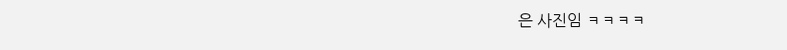은 사진임 ㅋㅋㅋㅋ